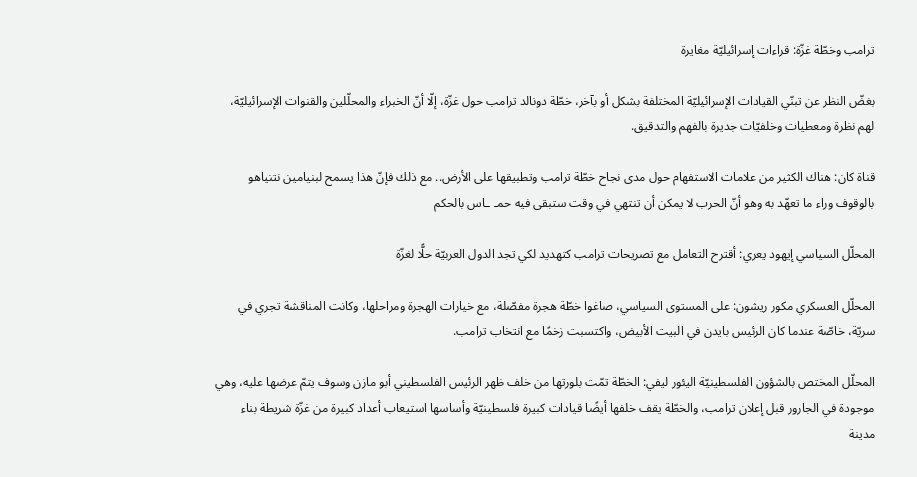ترامب وخطّة غزّة: قراءات إسرائيليّة مغايرة

بغضّ النظر عن تبنّي القيادات الإسرائيليّة المختلفة بشكل أو بآخر، خطّة دونالد ترامب حول غزّة، إلّا أنّ الخبراء والمحلّلين والقنوات الإسرائيليّة، لهم نظرة ومعطيات وخلفيّات جديرة بالفهم والتدقيق.

قناة كان: هناك الكثير من علامات الاستفهام حول مدى نجاح خطّة ترامب وتطبيقها على الأرض.. مع ذلك فإنّ هذا يسمح لبنيامين نتنياهو بالوقوف وراء ما تعهّد به وهو أنّ الحرب لا يمكن أن تنتهي في وقت ستبقى فيه حمـ ـاس بالحكم

المحلّل السياسي إيهود يعري: أقترح التعامل مع تصريحات ترامب كتهديد لكي تجد الدول العربيّة حلًّا لغزّة

المحلّل العسكري مكور ريشون: على المستوى السياسي، صاغوا خطّة هجرة مفصّلة، مع خيارات الهجرة ومراحلها، وكانت المناقشة تجري في سريّة، خاصّة عندما كان الرئيس بايدن في البيت الأبيض، واكتسبت زخمًا مع انتخاب ترامب.

المحلّل المختص بالشؤون الفلسطينيّة اليئور ليفي: الخطّة تمّت بلورتها من خلف ظهر الرئيس الفلسطيني أبو مازن وسوف يتمّ عرضها عليه، وهي موجودة في الجارور قبل إعلان ترامب، والخطّة يقف خلفها أيضًا قيادات كبيرة فلسطينيّة وأساسها استيعاب أعداد كبيرة من غزّة شريطة بناء مدينة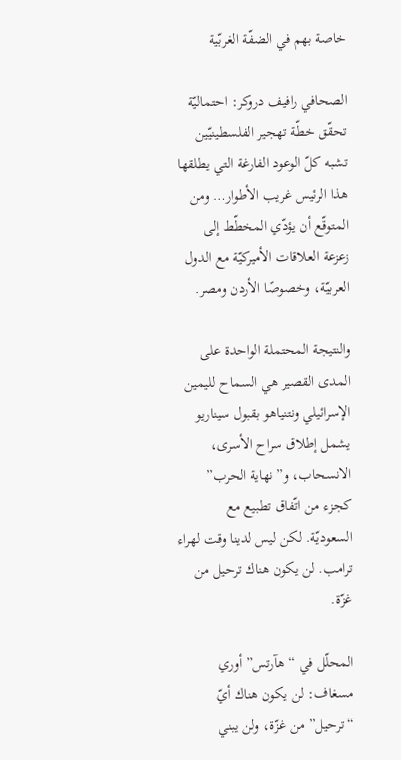خاصة بهم في الضفّة الغربّية

الصحافي رافيف دروكر: احتماليّة تحقّق خطّة تهجير الفلسطينيّين تشبه كلّ الوعود الفارغة التي يطلقها هذا الرئيس غريب الأطوار… ومن المتوقّع أن يؤدّي المخطّط إلى زعزعة العلاقات الأميركيّة مع الدول العربيّة، وخصوصًا الأردن ومصر.

والنتيجة المحتملة الواحدة على المدى القصير هي السماح لليمين الإسرائيلي ونتنياهو بقبول سيناريو يشمل إطلاق سراح الأسرى، الانسحاب، و”نهاية الحرب” كجزء من اتّفاق تطبيع مع السعوديّة. لكن ليس لدينا وقت لهراء ترامب. لن يكون هناك ترحيل من غزّة.

المحلّل في “هآرتس” أوري مسغاف: لن يكون هناك أيّ “ترحيل” من غزّة، ولن يبني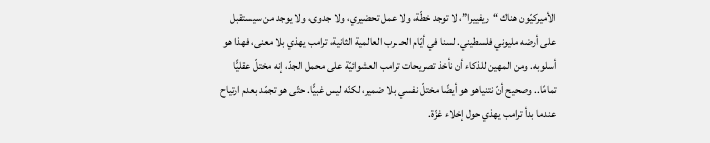الأميركيّون هناك “ريفييرا”، لا توجد خطّة، ولا عمل تحضيري، ولا جدوى، ولا يوجد من سيستقبل على أرضه مليوني فلسطيني. لسنا في أيّام الحـ ـرب العالمية الثانية، ترامب يهذي بلا معنى، فهذا هو أسلوبه. ومن المهين للذكاء أن نأخذ تصريحات ترامب العشوائيّة على محمل الجدّ، إنه مختلّ عقليًّا تمامًا.. وصحيح أنّ نتنياهو هو أيضًا مختلّ نفسي بلا ضمير، لكنّه ليس غبيًّا. حتّى هو تجمّد بعدم ارتياح عندما بدأ ترامب يهذي حول إخلاء غزّة.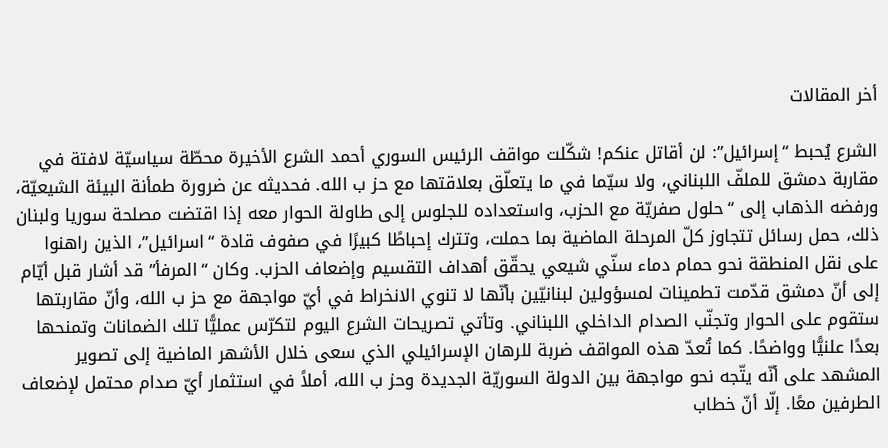أخر المقالات

الشرع يُحبط “إسرائيل”: لن أقاتل عنكم! شكّلت مواقف الرئيس السوري أحمد الشرع الأخيرة محطّة سياسيّة لافتة في مقاربة دمشق للملفّ اللبناني، ولا سيّما في ما يتعلّق بعلاقتها مع حز ب الله. فحديثه عن ضرورة طمأنة البيئة الشيعيّة، ورفضه الذهاب إلى “حلول صفريّة مع الحزب، واستعداده للجلوس إلى طاولة الحوار معه إذا اقتضت مصلحة سوريا ولبنان ذلك، حمل رسائل تتجاوز كلّ المرحلة الماضية بما حملت، وتترك إحباطًا كبيرًا في صفوف قادة “اسرائيل”، الذين راهنوا على نقل المنطقة نحو حمام دماء سنّي شيعي يحقّق أهداف التقسيم وإضعاف الحزب. وكان “المرفأ” قد أشار قبل أيّام إلى أنّ دمشق قدّمت تطمينات لمسؤولين لبنانيّين بأنّها لا تنوي الانخراط في أيّ مواجهة مع حز ب الله، وأنّ مقاربتها ستقوم على الحوار وتجنّب الصدام الداخلي اللبناني. وتأتي تصريحات الشرع اليوم لتكرّس عمليًّا تلك الضمانات وتمنحها بعدًا علنيًّا وواضحًا. كما تُعدّ هذه المواقف ضربة للرهان الإسرائيلي الذي سعى خلال الأشهر الماضية إلى تصوير المشهد على أنّه يتّجه نحو مواجهة بين الدولة السوريّة الجديدة وحز ب الله، أملاً في استثمار أيّ صدام محتمل لإضعاف الطرفين معًا. إلّا أنّ خطاب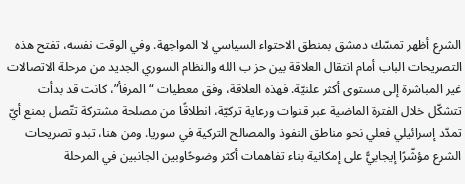الشرع أظهر تمسّك دمشق بمنطق الاحتواء السياسي لا المواجهة. وفي الوقت نفسه، تفتح هذه التصريحات الباب أمام انتقال العلاقة بين حز ب الله والنظام السوري الجديد من مرحلة الاتصالات غير المباشرة إلى مستوى أكثر علنيّة. فهذه العلاقة، وفق معطيات “المرفأ”، كانت قد بدأت تتشكّل خلال الفترة الماضية عبر قنوات ورعاية تركيّة، انطلاقًا من مصلحة مشتركة تتّصل بمنع أيّ تمدّد إسرائيلي فعلي نحو مناطق النفوذ والمصالح التركية في سوريا. ومن هنا، تبدو تصريحات الشرع مؤشّرًا إيجابيًّ على إمكانية بناء تفاهمات أكثر وضوحًاوبين الجانبين في المرحلة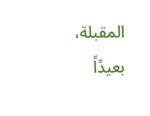المقبلة، بعيدًاً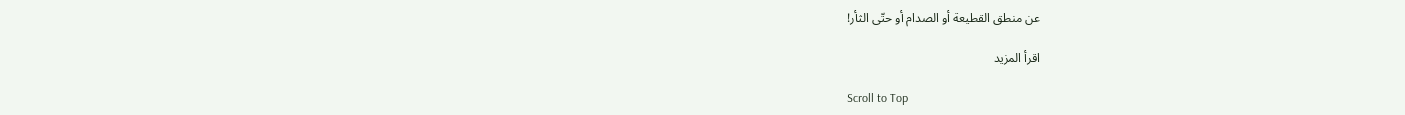عن منطق القطيعة أو الصدام أو حتّى الثأر!

اقرأ المزيد

Scroll to Top